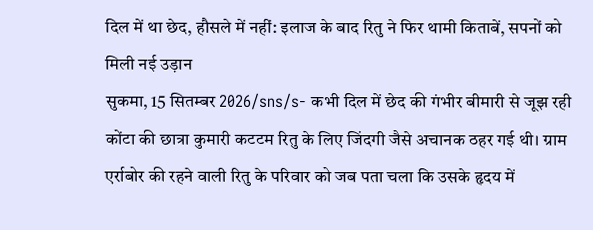दिल में था छेद, हौसले में नहीं: इलाज के बाद रितु ने फिर थामी किताबें, सपनों को मिली नई उड़ान
सुकमा, 15 सितम्बर 2026/sns/s- कभी दिल में छेद की गंभीर बीमारी से जूझ रही कोंटा की छात्रा कुमारी कटटम रितु के लिए जिंदगी जैसे अचानक ठहर गई थी। ग्राम एर्राबोर की रहने वाली रितु के परिवार को जब पता चला कि उसके हृदय में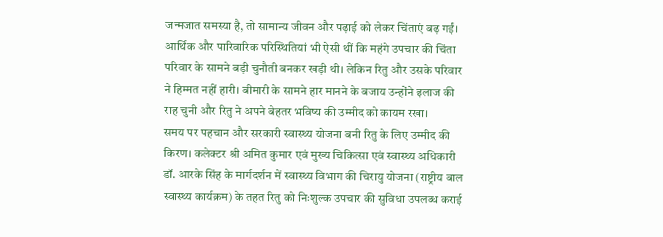जन्मजात समस्या है, तो सामान्य जीवन और पढ़ाई को लेकर चिंताएं बढ़ गईं। आर्थिक और पारिवारिक परिस्थितियां भी ऐसी थीं कि महंगे उपचार की चिंता परिवार के सामने बड़ी चुनौती बनकर खड़ी थी। लेकिन रितु और उसके परिवार ने हिम्मत नहीं हारी। बीमारी के सामने हार मानने के बजाय उन्होंने इलाज की राह चुनी और रितु ने अपने बेहतर भविष्य की उम्मीद को कायम रखा।
समय पर पहचान और सरकारी स्वास्थ्य योजना बनी रितु के लिए उम्मीद की किरण। कलेक्टर श्री अमित कुमार एवं मुख्य चिकित्सा एवं स्वास्थ्य अधिकारी डॉ. आरके सिंह के मार्गदर्शन में स्वास्थ्य विभाग की चिरायु योजना (राष्ट्रीय बाल स्वास्थ्य कार्यक्रम) के तहत रितु को निःशुल्क उपचार की सुविधा उपलब्ध कराई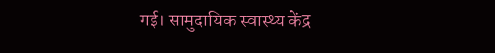गई। सामुदायिक स्वास्थ्य केंद्र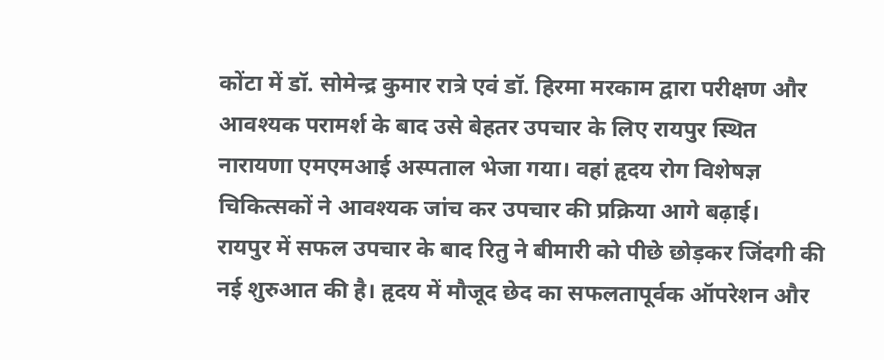कोंटा में डॉ. सोमेन्द्र कुमार रात्रे एवं डॉ. हिरमा मरकाम द्वारा परीक्षण और आवश्यक परामर्श के बाद उसे बेहतर उपचार के लिए रायपुर स्थित नारायणा एमएमआई अस्पताल भेजा गया। वहां हृदय रोग विशेषज्ञ चिकित्सकों ने आवश्यक जांच कर उपचार की प्रक्रिया आगे बढ़ाई।
रायपुर में सफल उपचार के बाद रितु ने बीमारी को पीछे छोड़कर जिंदगी की नई शुरुआत की है। हृदय में मौजूद छेद का सफलतापूर्वक ऑपरेशन और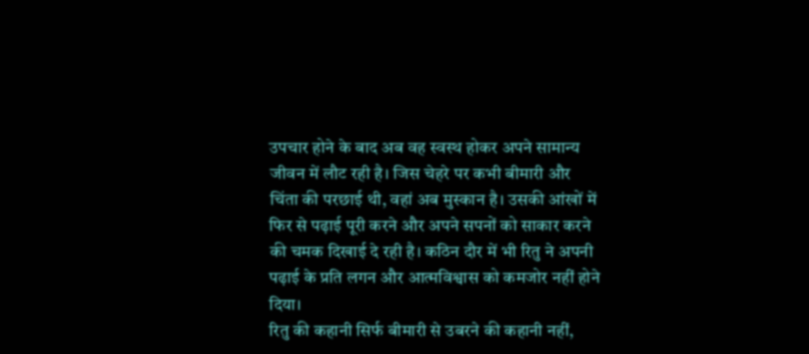उपचार होने के बाद अब वह स्वस्थ होकर अपने सामान्य जीवन में लौट रही है। जिस चेहरे पर कभी बीमारी और चिंता की परछाई थी, वहां अब मुस्कान है। उसकी आंखों में फिर से पढ़ाई पूरी करने और अपने सपनों को साकार करने की चमक दिखाई दे रही है। कठिन दौर में भी रितु ने अपनी पढ़ाई के प्रति लगन और आत्मविश्वास को कमजोर नहीं होने दिया।
रितु की कहानी सिर्फ बीमारी से उबरने की कहानी नहीं,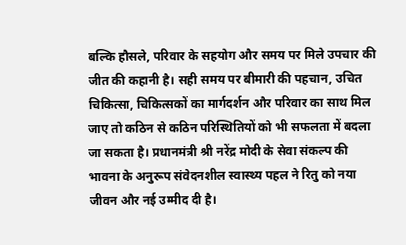बल्कि हौसले, परिवार के सहयोग और समय पर मिले उपचार की जीत की कहानी है। सही समय पर बीमारी की पहचान, उचित चिकित्सा, चिकित्सकों का मार्गदर्शन और परिवार का साथ मिल जाए तो कठिन से कठिन परिस्थितियों को भी सफलता में बदला जा सकता है। प्रधानमंत्री श्री नरेंद्र मोदी के सेवा संकल्प की भावना के अनुरूप संवेदनशील स्वास्थ्य पहल ने रितु को नया जीवन और नई उम्मीद दी है।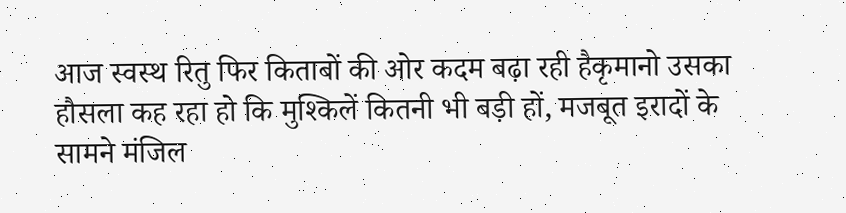आज स्वस्थ रितु फिर किताबों की ओर कदम बढ़ा रही हैकृमानो उसका हौसला कह रहा हो कि मुश्किलें कितनी भी बड़ी हों, मजबूत इरादों के सामने मंजिल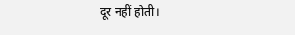दूर नहीं होती।